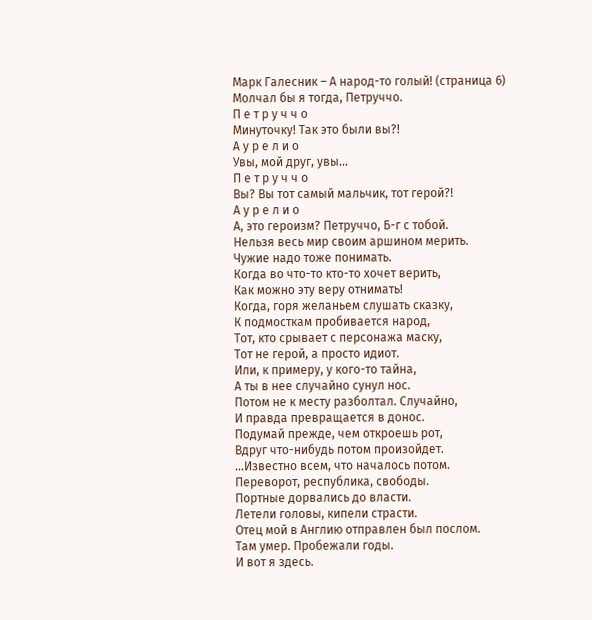Марк Галесник – А народ-то голый! (страница 6)
Молчал бы я тогда, Петруччо.
П е т р у ч ч о
Минуточку! Так это были вы?!
А у р е л и о
Увы, мой друг, увы…
П е т р у ч ч о
Вы? Вы тот самый мальчик, тот герой?!
А у р е л и о
А, это героизм? Петруччо, Б-г с тобой.
Нельзя весь мир своим аршином мерить.
Чужие надо тоже понимать.
Когда во что-то кто-то хочет верить,
Как можно эту веру отнимать!
Когда, горя желаньем слушать сказку,
К подмосткам пробивается народ,
Тот, кто срывает с персонажа маску,
Тот не герой, а просто идиот.
Или, к примеру, у кого-то тайна,
А ты в нее случайно сунул нос.
Потом не к месту разболтал. Случайно,
И правда превращается в донос.
Подумай прежде, чем откроешь рот,
Вдруг что-нибудь потом произойдет.
…Известно всем, что началось потом.
Переворот, республика, свободы.
Портные дорвались до власти.
Летели головы, кипели страсти.
Отец мой в Англию отправлен был послом.
Там умер. Пробежали годы.
И вот я здесь.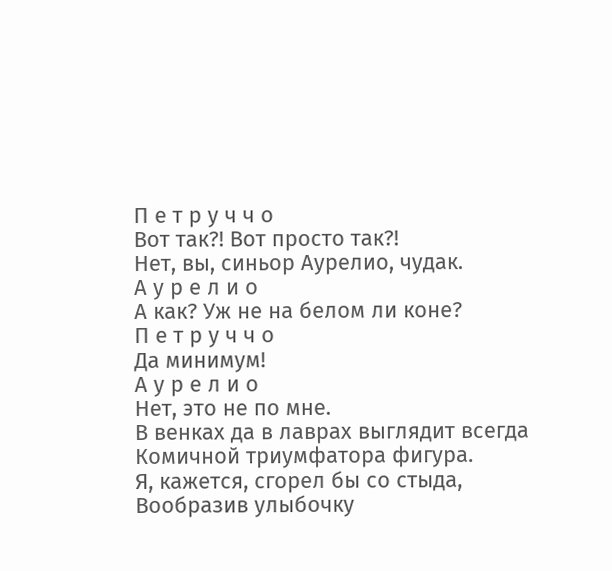П е т р у ч ч о
Вот так?! Вот просто так?!
Нет, вы, синьор Аурелио, чудак.
А у р е л и о
А как? Уж не на белом ли коне?
П е т р у ч ч о
Да минимум!
А у р е л и о
Нет, это не по мне.
В венках да в лаврах выглядит всегда
Комичной триумфатора фигура.
Я, кажется, сгорел бы со стыда,
Вообразив улыбочку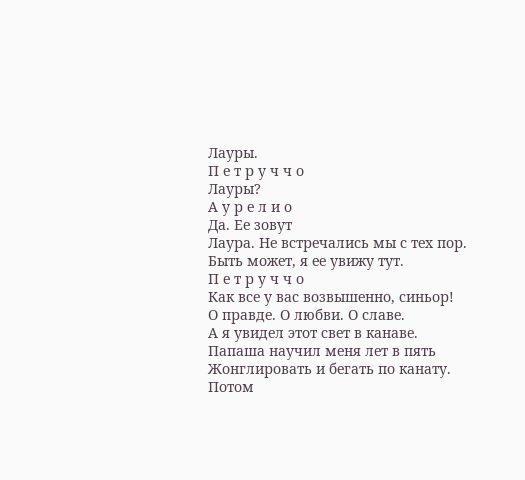Лауры.
П е т р у ч ч о
Лауры?
А у р е л и о
Да. Ее зовут
Лаура. Не встречались мы с тех пор.
Быть может, я ее увижу тут.
П е т р у ч ч о
Как все у вас возвышенно, синьор!
О правде. О любви. О славе.
А я увидел этот свет в канаве.
Папаша научил меня лет в пять
Жонглировать и бегать по канату.
Потом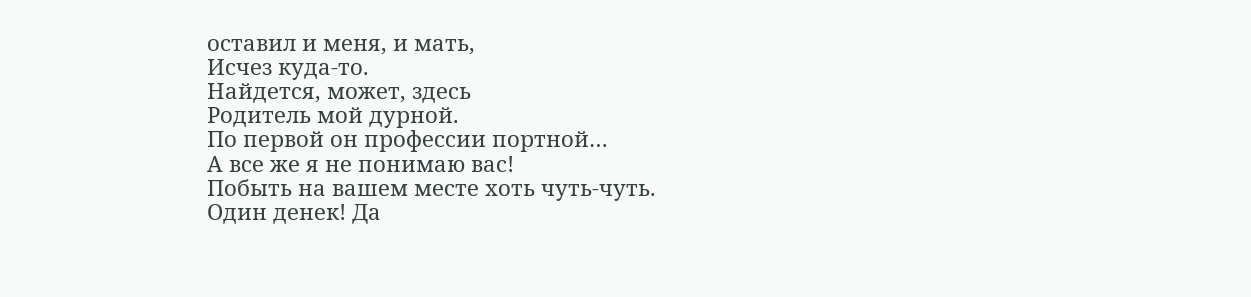оставил и меня, и мать,
Исчез куда-то.
Найдется, может, здесь
Родитель мой дурной.
По первой он профессии портной…
А все же я не понимаю вас!
Побыть на вашем месте хоть чуть-чуть.
Один денек! Да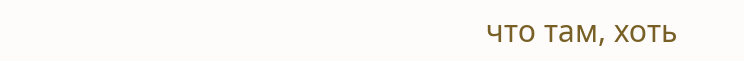что там, хоть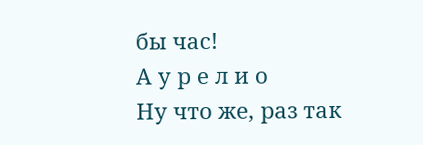бы час!
А у р е л и о
Ну что же, раз так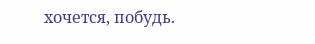хочется, побудь.